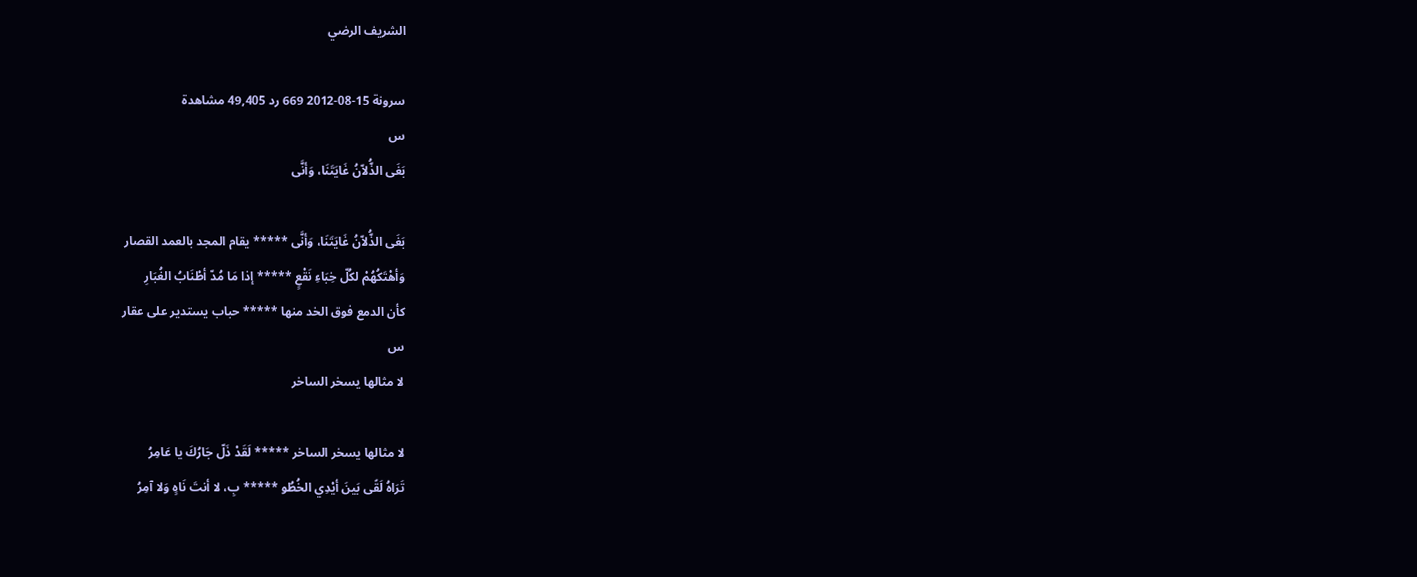الشريف الرضي

سرونة 15-08-2012 669 رد 49,405 مشاهدة
س
بَغَى الذُّلاّنُ غَايَتَنَا، وَأنَّى

بَغَى الذُّلاّنُ غَايَتَنَا، وَأنَّى ***** يقام المجد بالعمد القصار
وَأهْتَكُهُمْ لكُلّ خِبَاءِ نَقْعٍ ***** إذا مَا مُدّ أطْنَابُ الغُبَارِ
كأن الدمع فوق الخد منها ***** حباب يستدير على عقار
س
لا مثالها يسخر الساخر

لا مثالها يسخر الساخر ***** لَقَدْ ذَلّ جَارُكَ يا عَامِرُ
تَرَاهُ لَقًى بَينَ أيْدِي الخُطُو ***** بِ، لا أنتَ نَاهٍ وَلا آمِرُ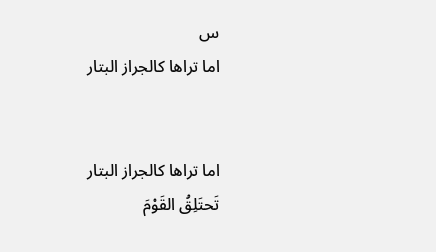س
اما تراها كالجراز البتار


اما تراها كالجراز البتار
تَحتَلِقُ القَوْمَ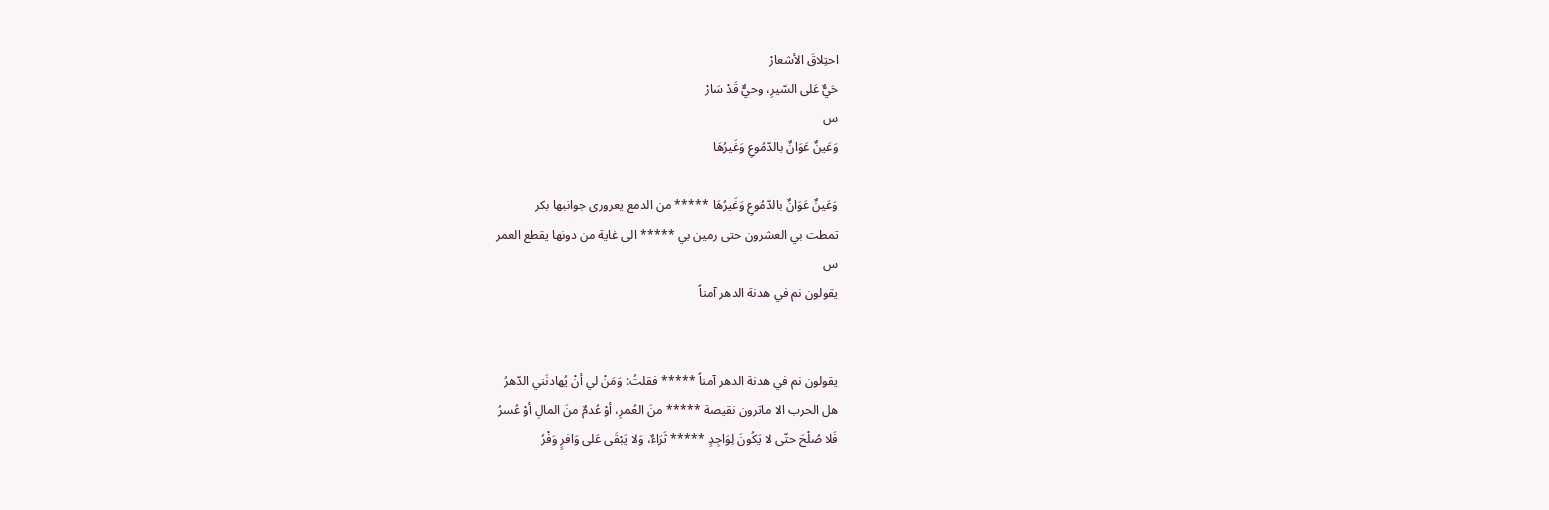احتِلاقَ الأشعارْ
حَيٌّ عَلى السّيرِ، وحيٌّ قَدْ سَارْ
س
وَعَينٌ عَوَانٌ بالدّمُوعِ وَغَيرُهَا

وَعَينٌ عَوَانٌ بالدّمُوعِ وَغَيرُهَا ***** من الدمع يعرورى جوانبها بكر
تمطت بي العشرون حتى رمين بي ***** الى غاية من دونها يقطع العمر
س
يقولون نم في هدنة الدهر آمناً


يقولون نم في هدنة الدهر آمناً ***** فقلتُ: وَمَنْ لي أنْ يُهادنَني الدّهرُ
هل الحرب الا ماترون نقيصة ***** منَ العُمرِ، أوْ عُدمٌ منَ المالِ أوْ عُسرُ
فَلا صُلْحَ حتّى لا يَكُونَ لِوَاجِدٍ ***** ثَرَاءٌ، وَلا يَبْقَى عَلى وَافرٍ وَفْرُ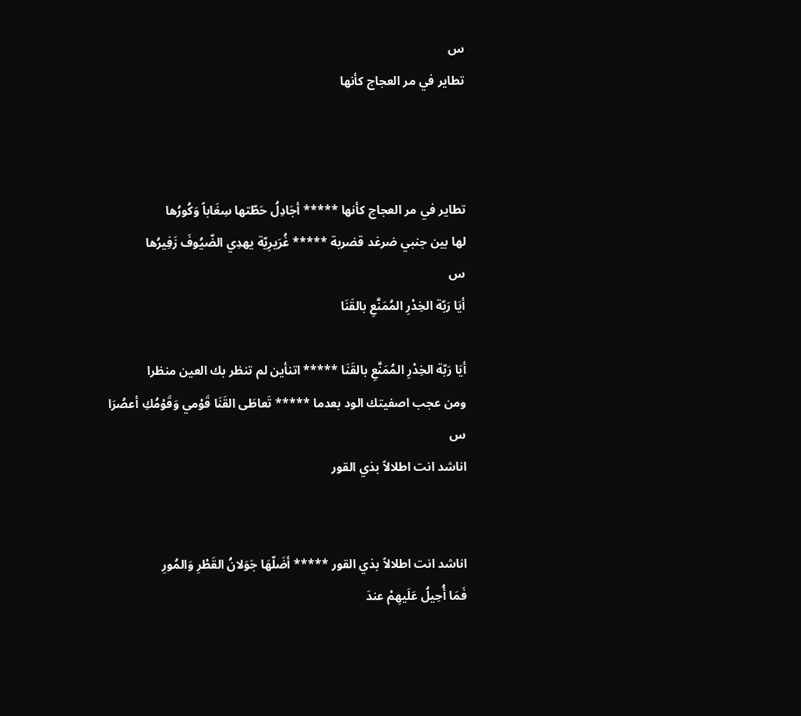س
تطاير في مر العجاج كأنها



تطاير في مر العجاج كأنها ***** أجَادِلُ حَطّتها سِغَاباً وَكُورُها
لها بين جنبي ضرغد قضربة ***** غُرَيرِيّة يهدِي الضّيُوفَ زَفِيرُها
س
أيَا رَبّة الخِدْرِ المُمَنَّعِ بالقَنَا

أيَا رَبّة الخِدْرِ المُمَنَّعِ بالقَنَا ***** اتنأين لم تنظر بك العين منظرا
ومن عجب اصفيتك الود بعدما ***** تَعاطَى القَنَا قَوْمي وَقَوْمُكِ أعصُرَا
س
اناشد انت اطلالاً بذي القور


اناشد انت اطلالاً بذي القور ***** أضَلّهَا جَوَلانُ القَطْرِ وَالمُورِ
فَمَا أُحِيلُ عَلَيهِمْ عندَ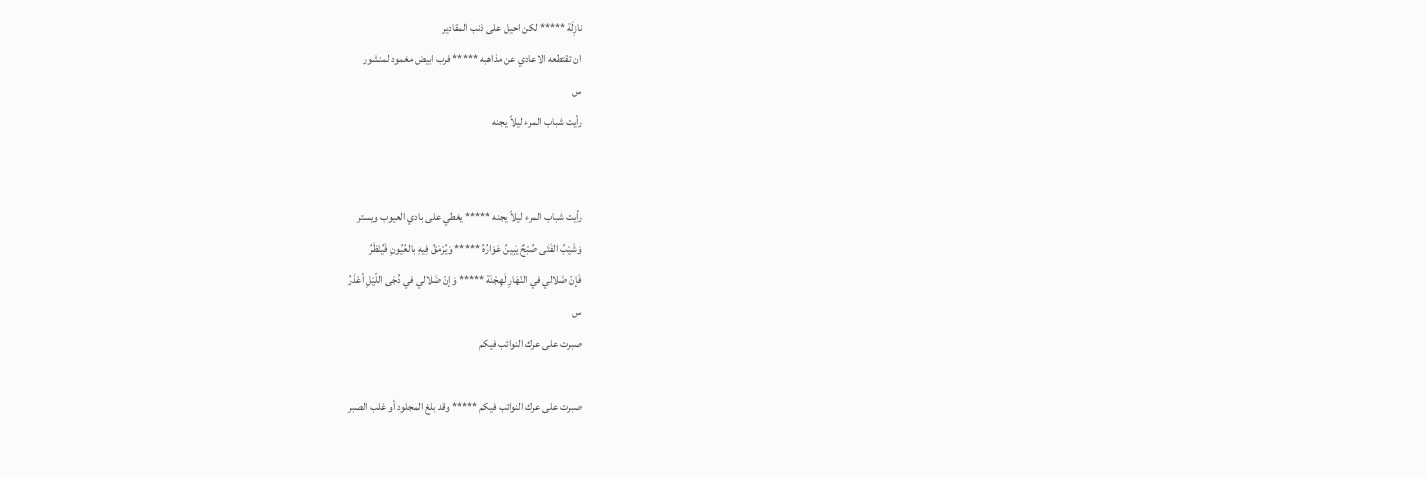نازِلَة ***** لكن احيل على ذنب المقادير
ان تقتطعه الاعادي عن مذاهبه ***** فرب ابيض مغمود لمنشور
س
رأيت شباب المرء ليلاً يجنه


رأيت شباب المرء ليلاً يجنه ***** يغطي على بادي العيوب ويستر
وَشَيْبُ الفَتَى صُبْحٌ يَبِينُ عَوَارُهُ ***** وَيُرْمَقُ فِيهِ بالعُيُونِ فَيُنْظَرُ
فَإنّ ضَلالي في النّهَارِ لَهِجْنَة ***** وَإنّ ضَلالي في دُجَى اللّيْلِ أعْذَرُ
س
صبرت على عرك النوائب فيكم

صبرت على عرك النوائب فيكم ***** وقد بلغ المجلود أو غلب الصبر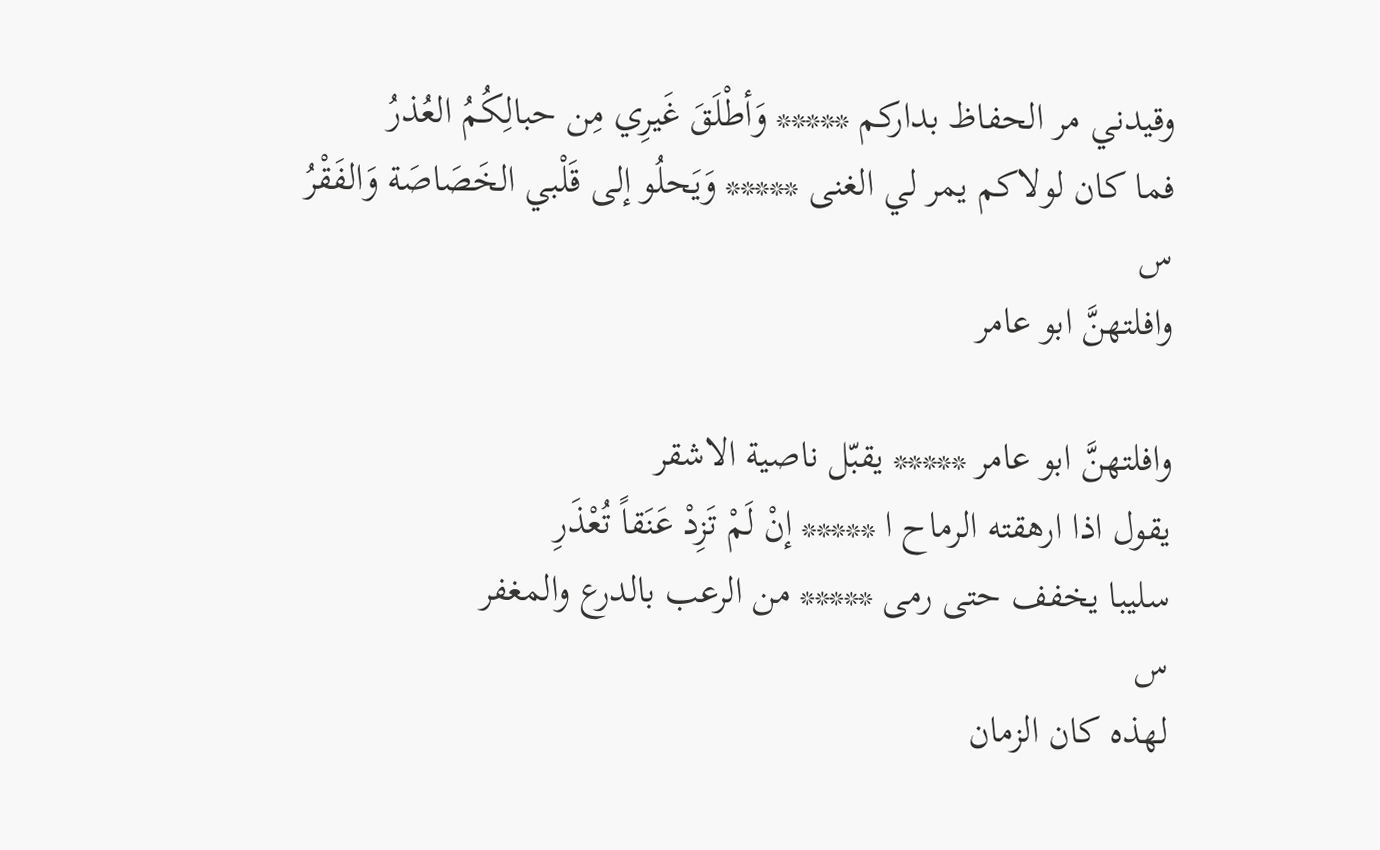وقيدني مر الحفاظ بداركم ***** وَأطْلَقَ غَيرِي مِن حبالِكُمُ العُذرُ
فما كان لولاكم يمر لي الغنى ***** وَيَحلُو إلى قَلْبي الخَصَاصَة وَالفَقْرُ
س
وافلتهنَّ ابو عامر

وافلتهنَّ ابو عامر ***** يقبّل ناصية الاشقر
يقول اذا ارهقته الرماح ا ***** إنْ لَمْ تَزِدْ عَنَقاً تُعْذَرِ
سليبا يخفف حتى رمى ***** من الرعب بالدرع والمغفر
س
لهذه كان الزمان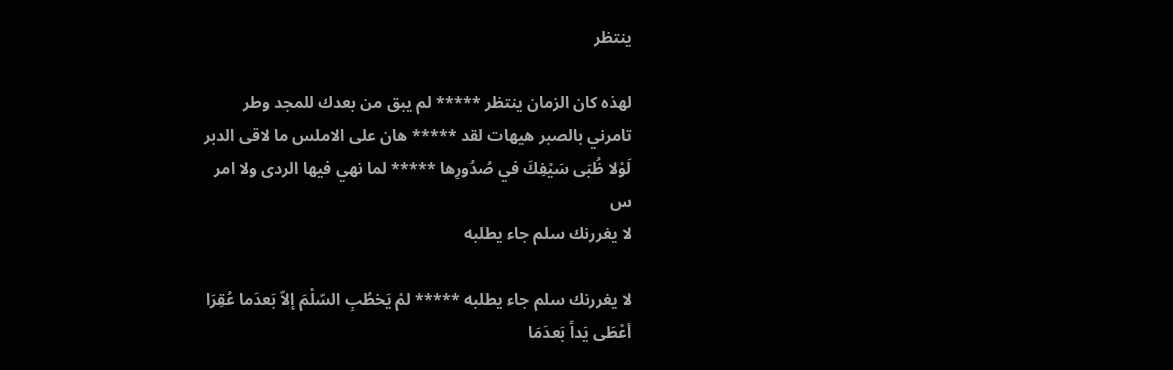ينتظر

لهذه كان الزمان ينتظر ***** لم يبق من بعدك للمجد وطر
تامرني بالصبر هيهات لقد ***** هان على الاملس ما لاقى الدبر
لَوْلا ظُبَى سَيْفِكَ في صُدُورِها ***** لما نهي فيها الردى ولا امر
س
لا يغررنك سلم جاء يطلبه

لا يغررنك سلم جاء يطلبه ***** لمْ يَخطُبِ السّلْمَ إلاّ بَعدَما عُقِرَا
أعْطَى يَداً بَعدَمَا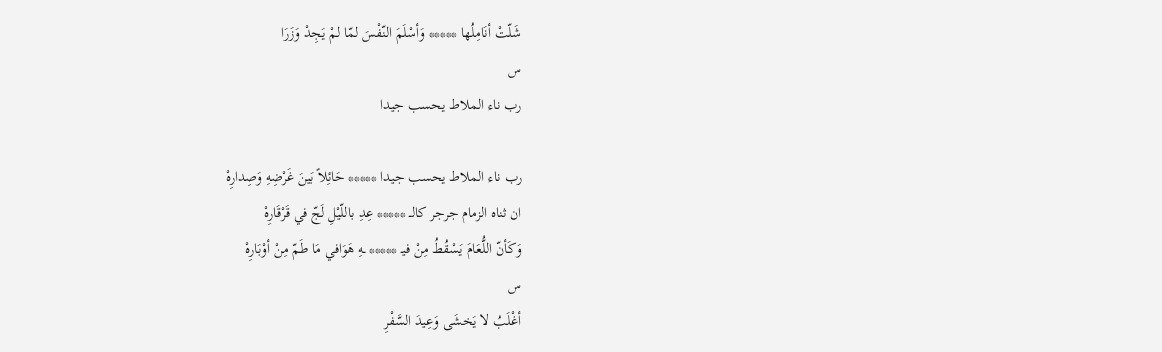شَلّتْ أنَامِلُها ***** وَأسْلَمَ النّفْسَ لمّا لمْ يَجِدْ وَزَرَا
س
رب ناء الملاط يحسب جيدا

رب ناء الملاط يحسب جيدا ***** حَائِلاً بَينَ غَرْضِهِ وَصِدارِهْ
ان ثناه الزمام جرجر كالــ ***** عِدِ باللّيْلِ لَجّ في قَرْقَارِهْ
وَكَأنّ اللُّعَامَ يَسْقُطُ مِنْ فيـ ***** ـهِ هَوَافي مَا طَمّ مِنْ أوْبَارِهْ
س
أغْلَبُ لا يَخشَى وَعِيدَ السَّفْرِ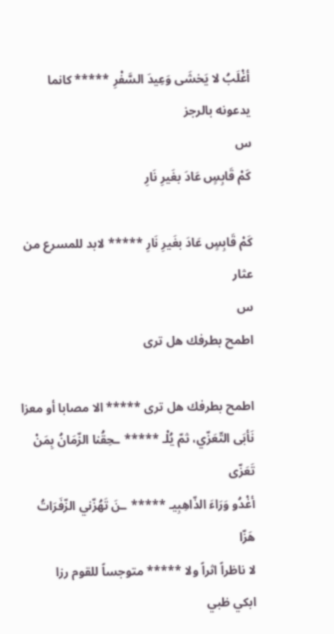أغْلَبُ لا يَخشَى وَعِيدَ السَّفْرِ ***** كانما يدعونه بالرجز
س
كَمْ قَابِسٍ عَادَ بغَيرِ نَارِ

كَمْ قَابِسٍ عَادَ بغَيرِ نَارِ ***** لابد للمسرع من عثار
س
اطمح بطرفك هل ترى

اطمح بطرفك هل ترى ***** الا مصابا أو معزا
نَأبَى التّعَزّي، ثمّ يُلْـ ***** ـحِقُنا الزّمَانُ بِمَنْ تَعَزّى
أغْدُو وَرَاءَ الذّاهِبِيـ ***** ـنَ تَهُزّني الزّفَرَاتُ هَزّا
لا ناظراً اثراً ولا ***** متوجساً للقوم رزا
ابكي ظبي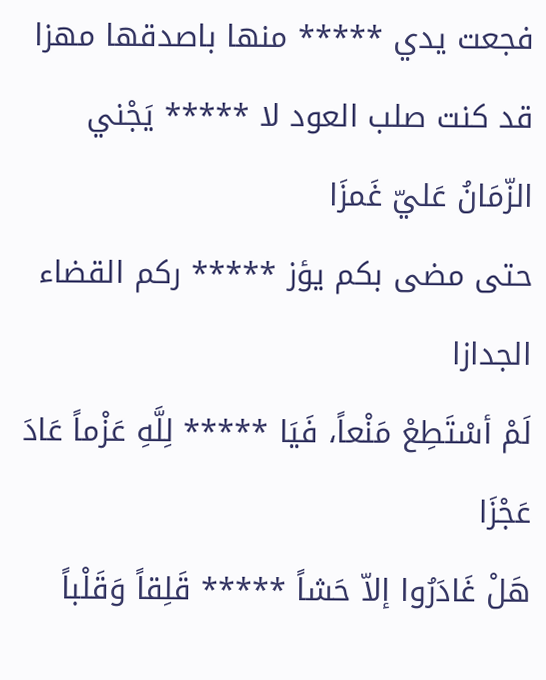فجعت يدي ***** منها باصدقها مهزا
قد كنت صلب العود لا ***** يَجْني الزّمَانُ عَليّ غَمزَا
حتى مضى بكم يؤز ***** ركم القضاء الجدازا
لَمْ أسْتَطِعْ مَنْعاً، فَيَا ***** لِلَّهِ عَزْماً عَادَ عَجْزَا
هَلْ غَادَرُوا إلاّ حَشاً ***** قَلِقاً وَقَلْباً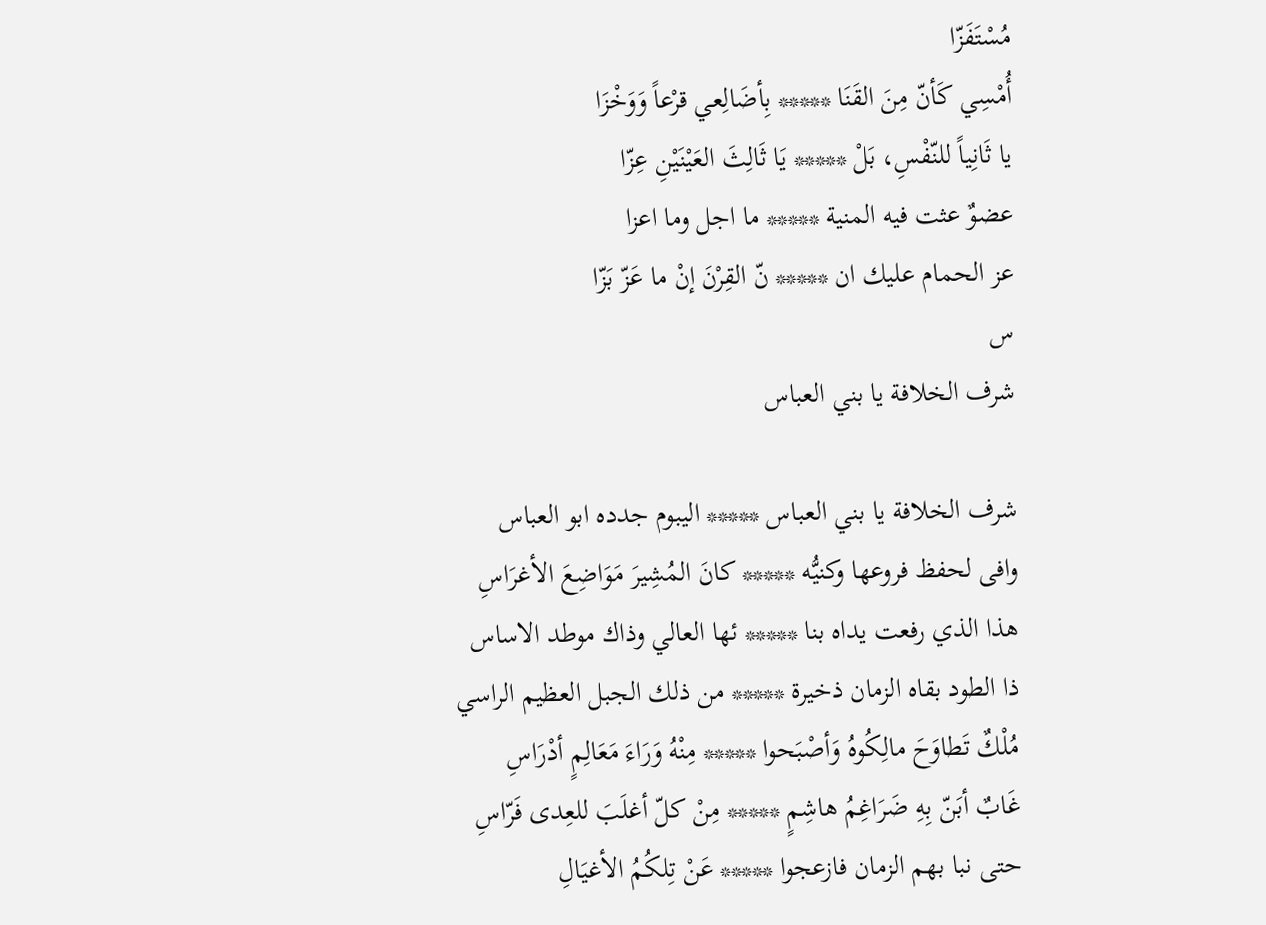مُسْتَفَزّا
أُمْسِي كَأنّ مِنَ القَنَا ***** بِأضَالِعي قرْعاً وَوَخْزَا
يا ثَانِياً للنّفْسِ، بَلْ ***** يَا ثَالِثَ العَيْنَيْنِ عِزّا
عضوٌ عثت فيه المنية ***** ما اجل وما اعزا
عز الحمام عليك ان ***** نّ القِرْنَ إنْ ما عَزّ بَزّا
س
شرف الخلافة يا بني العباس

شرف الخلافة يا بني العباس ***** اليبوم جدده ابو العباس
وافى لحفظ فروعها وكنيُّه ***** كانَ المُشِيرَ مَوَاضِعَ الأغرَاسِ
هذا الذي رفعت يداه بنا ***** ئها العالي وذاك موطد الاساس
ذا الطود بقاه الزمان ذخيرة ***** من ذلك الجبل العظيم الراسي
مُلْكٌ تَطاوَحَ مالِكُوهُ وَأصْبَحوا ***** مِنْهُ وَرَاءَ مَعَالِمٍ أدْرَاسِ
غَابٌ أبَنّ بِهِ ضَرَاغِمُ هاشِمٍ ***** مِنْ كلّ أغلَبَ للعِدى فَرّاسِ
حتى نبا بهم الزمان فازعجوا ***** عَنْ تِلكُمُ الأغيَالِ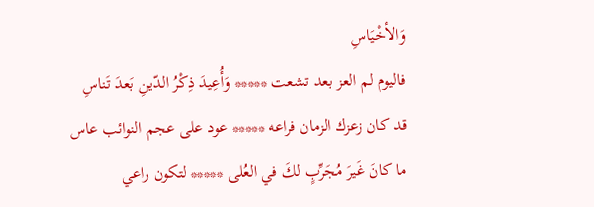وَالأخْيَاسِ
فاليوم لم العز بعد تشعت ***** وَأُعِيدَ ذِكْرُ الدّينِ بَعدَ تَناسِ
قد كان زعزك الزمان فراعه ***** عود على عجم النوائب عاس
ما كانَ غَيرَ مُجَرِّبٍ لكَ في العُلى ***** لتكون راعي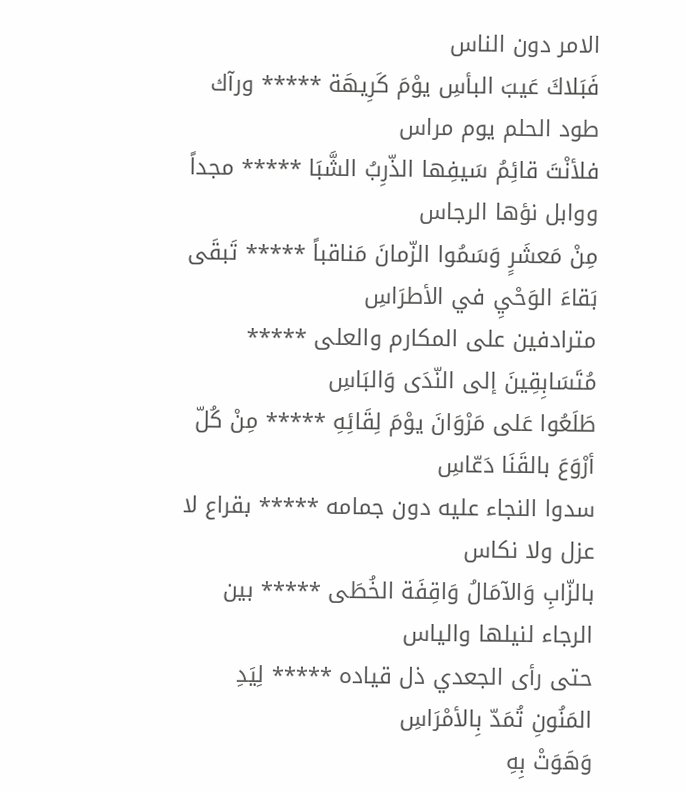الامر دون الناس
فَبَلاكَ عَيبَ البأسِ يوْمَ كَرِيهَة ***** ورآك طود الحلم يوم مراس
فلأنْتَ قائِمُ سَيفِها الذّرِبُ الشَّبَا ***** مجداً ووابل نؤها الرجاس
مِنْ مَعشَرٍ وَسَمُوا الزّمانَ مَناقباً ***** تَبقَى بَقاءَ الوَحْيِ في الأطرَاسِ
مترادفين على المكارم والعلى ***** مُتَسَابِقِينَ إلى النّدَى وَالبَاسِ
طَلَعُوا عَلى مَرْوَانَ يوْمَ لِقَائِهِ ***** مِنْ كُلّ أرْوَعَ بالقَنَا دَعّاسِ
سدوا النجاء عليه دون جمامه ***** بقراع لا عزل ولا نكاس
بالزّابِ وَالآمَالُ وَاقِفَة الخُطَى ***** بين الرجاء لنيلها والياس
حتى رأى الجعدي ذل قياده ***** لِيَدِ المَنُونِ تُمَدّ بِالأمْرَاسِ
وَهَوَتْ بِهِ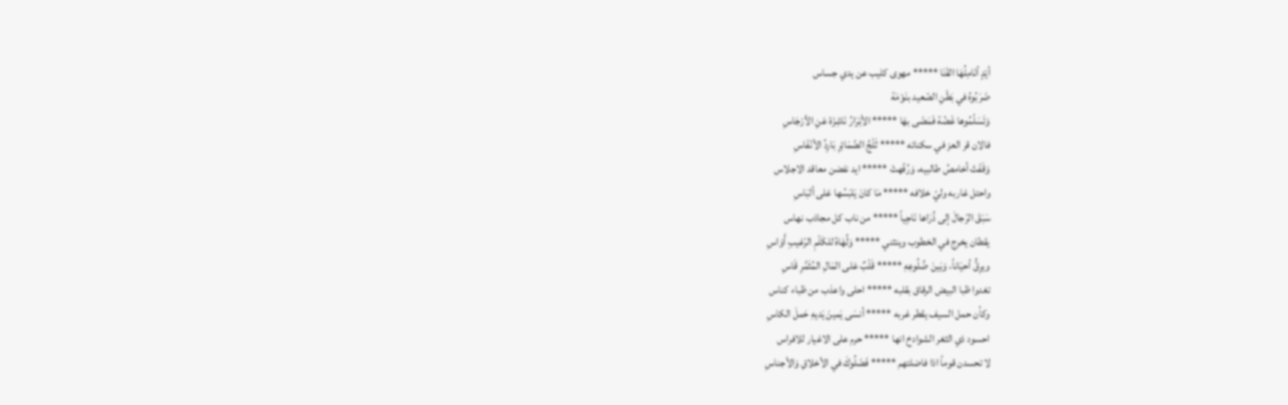أيْدٍ أنَامِلُهَا القَنَا ***** مهوى كليب عن يدي جساس
ضَرَبُوهُ في بَطْنِ الصّعيد بنَوْمَة
وَتَسَلّمُوها غَضّة فَمَضَى بهَا ***** الأبْرَارُ نَاشِزَة عَنِ الأرْجَاسِ
فالان قر العز في سكناته ***** ثَلْجُ الضّمَائِرِ بَارِدُ الأنْفَاسِ
وَقَفَتْ أخامصُ طالبيه، وَرُفّهتْ ***** ايد نفضن معاقد الاجلاس
واحتل غاربه وليّ خلافه ***** مَا كانَ يَلبَسُها عَلى ألبَاسِ
سَبَقَ الرّجالَ إلى ذُرَاها نَاجِياً ***** من ناب كل مجاذب نهاس
يقطان يخرج في الخطوب وينثني ***** وَلُهَاهُ للكَلْمِ الرّغيبِ أَوَاسِ
ويرِقُّ أحيَاناً، وَبَينَ ضُلُوعِهِ ***** قَلْبٌ عَلى المَالِ المُثَمَّرِ قَاسِ
تغدوا ظبا البيض الرقاق بقلبه ***** احلى واعذب من ظباء كناس
وكأن حمل السيف يقطر غربه ***** أنسَى يَمينَ يَديهِ حَملَ الكاسِ
احسود ذي الثغر الشوادخ انها ***** حرم على الاغيار للافراس
لا تحسدن قوماً اذا فاضلتهم ***** فَضَلُوكَ في الأخلاقِ وَالأجناسِ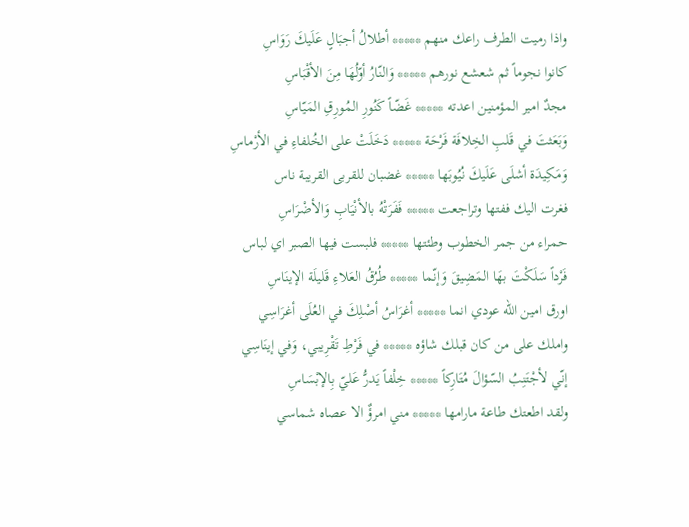واذا رميت الطرف راعك منهم ***** أطلالُ أجبَالٍ عَلَيكَ رَوَاسِ
كانوا نجوماً ثم شعشع نورهم ***** وَالنّارُ أوّلُهَا مِنَ الأقْبَاسِ
مجدٌ امير المؤمنين اعدته ***** غَضّاً كَنُورِ المُورِقِ المَيّاسِ
وَبَعَثتَ في قَلبِ الخِلافَة فَرْحَة ***** دَخَلَتْ على الخُلفاءِ في الأرْماسِ
وَمَكِيدَة أشلَى عَلَيكَ نُيُوبَها ***** غضبان للقربى القريبة ناس
فغرت اليك ففتها وتراجعت ***** فَفَرَتْهُ بالأنْيَابِ وَالأضْرَاسِ
حمراء من جمر الخطوب وطئتها ***** فلبست فيها الصبر اي لباس
فَرْداً سَلَكْتَ بهَا المَضِيقَ وَإنّما ***** طُرُقُ العَلاءِ قَليلَة الإينَاسِ
اورق امين الله عودي انما ***** أغرَاسُ أصْلِكَ في العُلَى أغرَاسِي
واملك على من كان قبلك شاؤه ***** في فَرْطِ تَقْرِيبي، وَفي إينَاسِي
إنّي لأجْتَنِبُ السّؤالَ مُتَارِكاً ***** خِلْفاً يَدرُّ عَليّ بِالإبْسَاسِ
ولقد اطعتك طاعة مارامها ***** مني امرؤٌ الا عصاه شماسي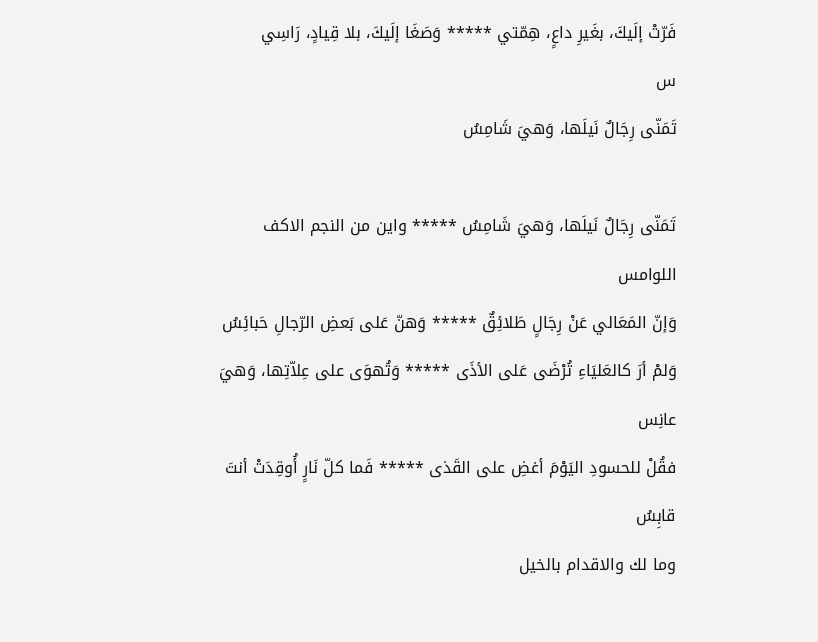فَرّتْ إلَيكَ، بغَيرِ داعٍ، هِمّتي ***** وَصَغَا إلَيكَ، بلا قِيادٍ، رَاسِي
س
تَمَنّى رِجَالٌ نَيلَها، وَهيَ شَامِسُ

تَمَنّى رِجَالٌ نَيلَها، وَهيَ شَامِسُ ***** واين من النجم الاكف اللوامس
وَإنّ المَعَالي عَنْ رِجَالٍ طَلائِقٌ ***** وَهنّ عَلى بَعضِ الرّجالِ حَبائِسُ
وَلمْ أرَ كالعَليَاءِ تُرْضَى عَلى الأذَى ***** وَتُهوَى على عِلاّتِها، وَهيَ عانِس
فقُلْ للحسودِ اليَوْمَ أغضِ على القَذى ***** فَما كلّ نَارٍ أُوقِدَتْ أنتَ قابِسُ
وما لك والاقدام بالخيل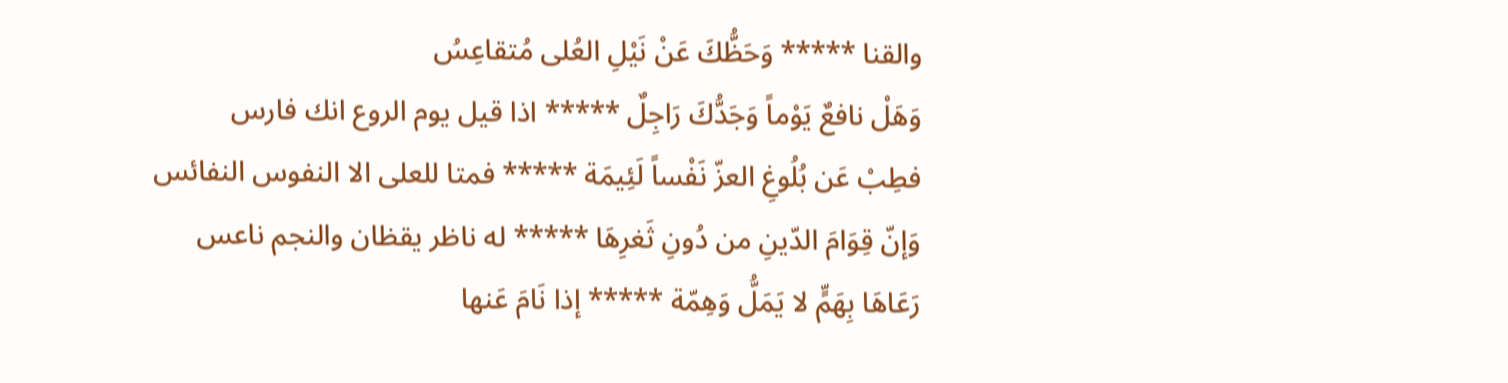والقنا ***** وَحَظُّكَ عَنْ نَيْلِ العُلى مُتقاعِسُ
وَهَلْ نافعٌ يَوْماً وَجَدُّكَ رَاجِلٌ ***** اذا قيل يوم الروع انك فارس
فطِبْ عَن بُلُوغِ العزّ نَفْساً لَئِيمَة ***** فمتا للعلى الا النفوس النفائس
وَإنّ قِوَامَ الدّينِ من دُونِ ثَغرِهَا ***** له ناظر يقظان والنجم ناعس
رَعَاهَا بِهَمٍّ لا يَمَلُّ وَهِمّة ***** إذا نَامَ عَنها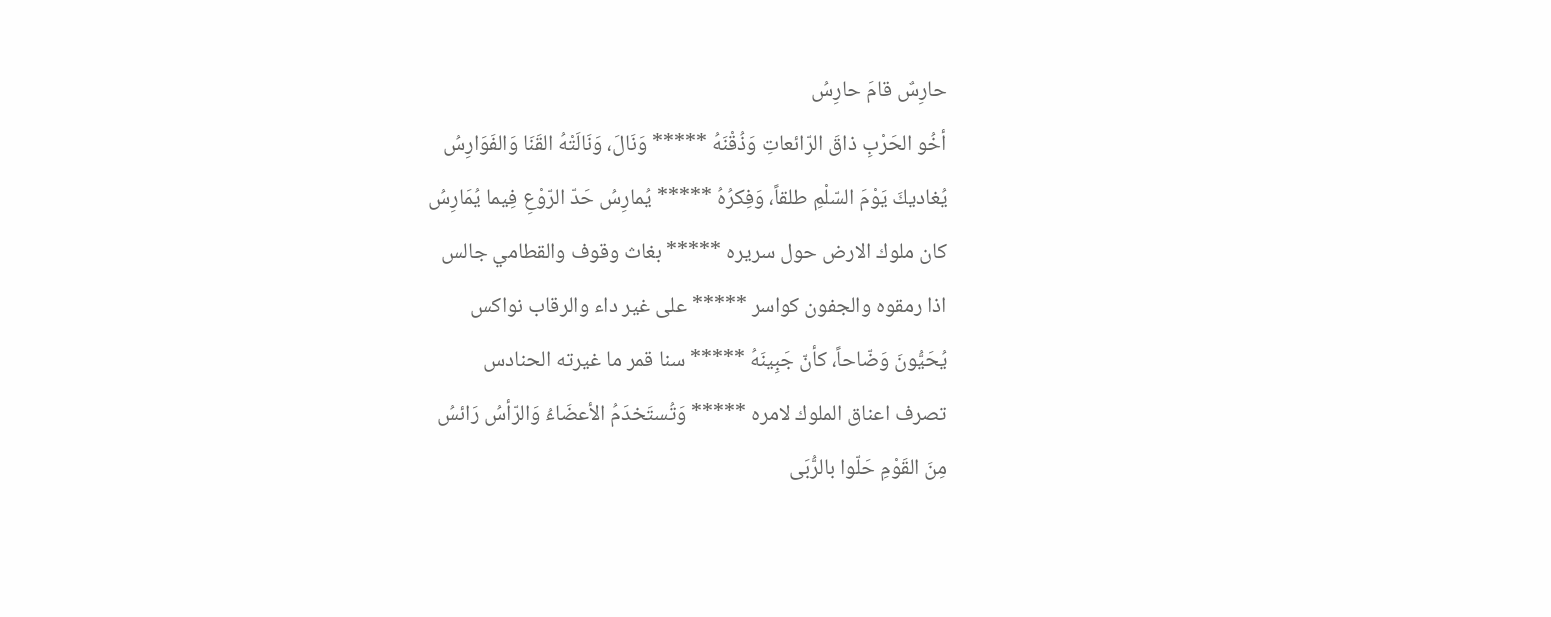حارِسٌ قامَ حارِسُ
أخُو الحَرْبِ ذاقَ الرّائعاتِ وَذُقْنَهُ ***** وَنَالَ، وَنَالَتْهُ القَنَا وَالفَوَارِسُ
يُغاديكَ يَوْمَ السّلْمِ طلقاً، وَفِكرُهُ ***** يُمارِسُ حَدّ الرّوْعِ فِيما يُمَارِسُ
كان ملوك الارض حول سريره ***** بغاث وقوف والقطامي جالس
اذا رمقوه والجفون كواسر ***** على غير داء والرقاب نواكس
يُحَيُّونَ وَضّاحاً، كأنّ جَبِينَهُ ***** سنا قمر ما غيرته الحنادس
تصرف اعناق الملوك لامره ***** وَتُستَخدَمُ الأعضَاءُ وَالرّأسُ رَائسُ
مِنَ القَوْمِ حَلّوا بالرُّبَى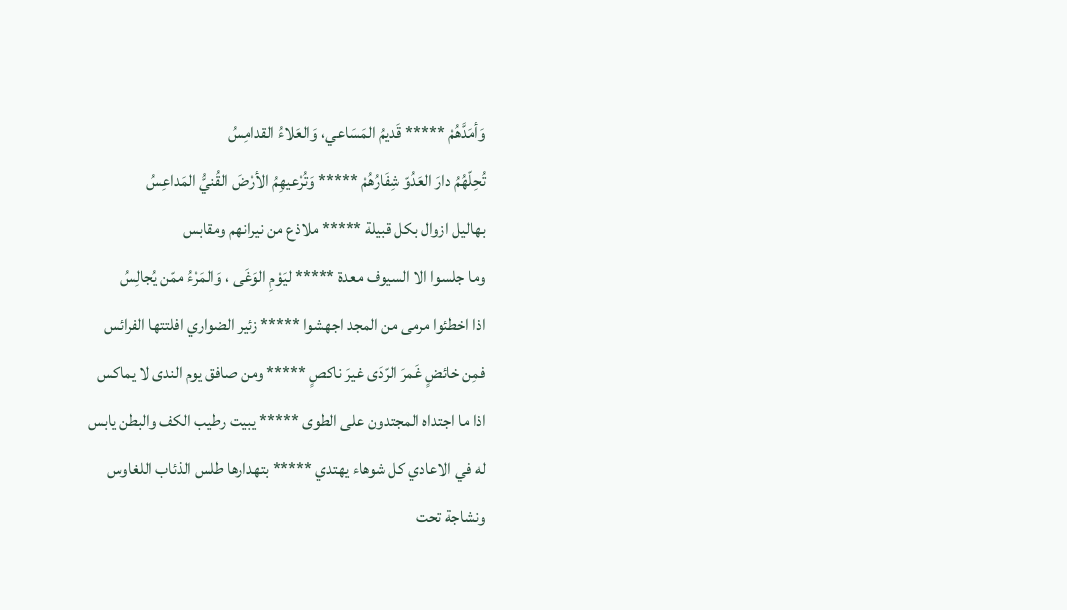وَأمَدَّهُمْ ***** قَديمُ المَسَاعي، وَالعَلاءُ القدامِسُ
تُحِلّهُمُ دارَ العَدُوّ شِفَارُهُمْ ***** وَتُرْعيهِمُ الأرْضَ القُنيُّ المَداعِسُ
بهاليل ازوال بكل قبيلة ***** ملاذع من نيرانهم ومقابس
وما جلسوا الا السيوف معدة ***** ليَوْمِ الوَغَى ، وَالمَرْءُ ممّن يُجالِسُ
اذا اخطئوا مرمى من المجد اجهشوا ***** زئير الضواري افلتتها الفرائس
فمِن خائضٍ غَمرَ الرّدَى غيرَ ناكصٍ ***** ومن صافق يوم الندى لا يماكس
اذا ما اجتداه المجتدون على الطوى ***** يبيت رطيب الكف والبطن يابس
له في الاعادي كل شوهاء يهتدي ***** بتهدارها طلس الذئاب اللغاوس
ونشاجة تحت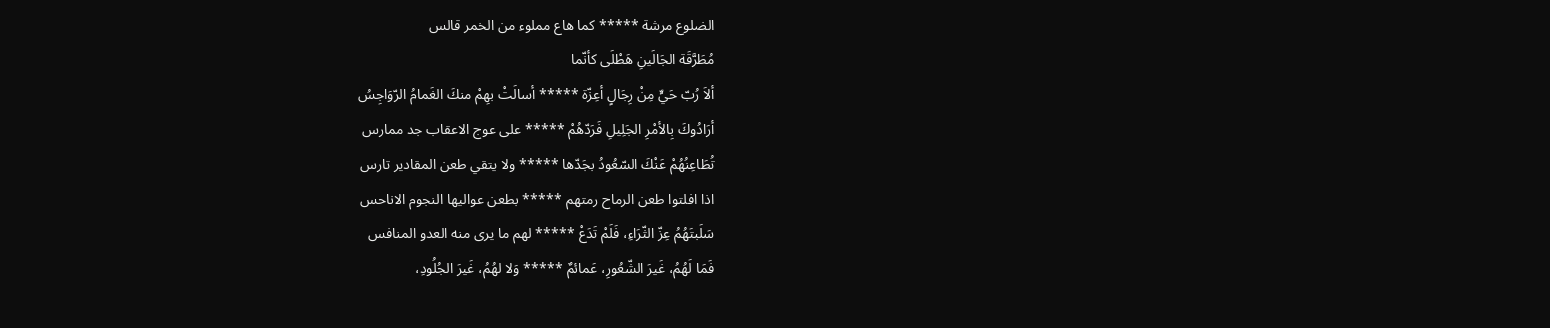الضلوع مرشة ***** كما هاع مملوء من الخمر قالس
مُطَرَّقَة الجَالَينِ هَطْلَى كأنّما
ألاَ رُبّ حَيٍّ مِنْ رِجَالٍ أعِزّة ***** أسالَتْ بهِمْ منكَ الغَمامُ الرّوَاجِسُ
أرَادُوكَ بِالأمْرِ الجَلِيلِ فَرَدّهُمْ ***** على عوج الاعقاب جد ممارس
تُطَاعِنُهُمْ عَنْكَ السّعُودُ بجَدّها ***** ولا يتقي طعن المقادير تارس
اذا افلتوا طعن الرماح رمتهم ***** بطعن عواليها النجوم الاناحس
سَلَبتَهُمُ عِزّ الثّرَاءِ، فَلَمْ تَدَعْ ***** لهم ما يرى منه العدو المنافس
فَمَا لَهُمُ، غَيرَ الشّعُورِ، عَمائمٌ ***** وَلا لهُمُ، غَيرَ الجُلُودِ،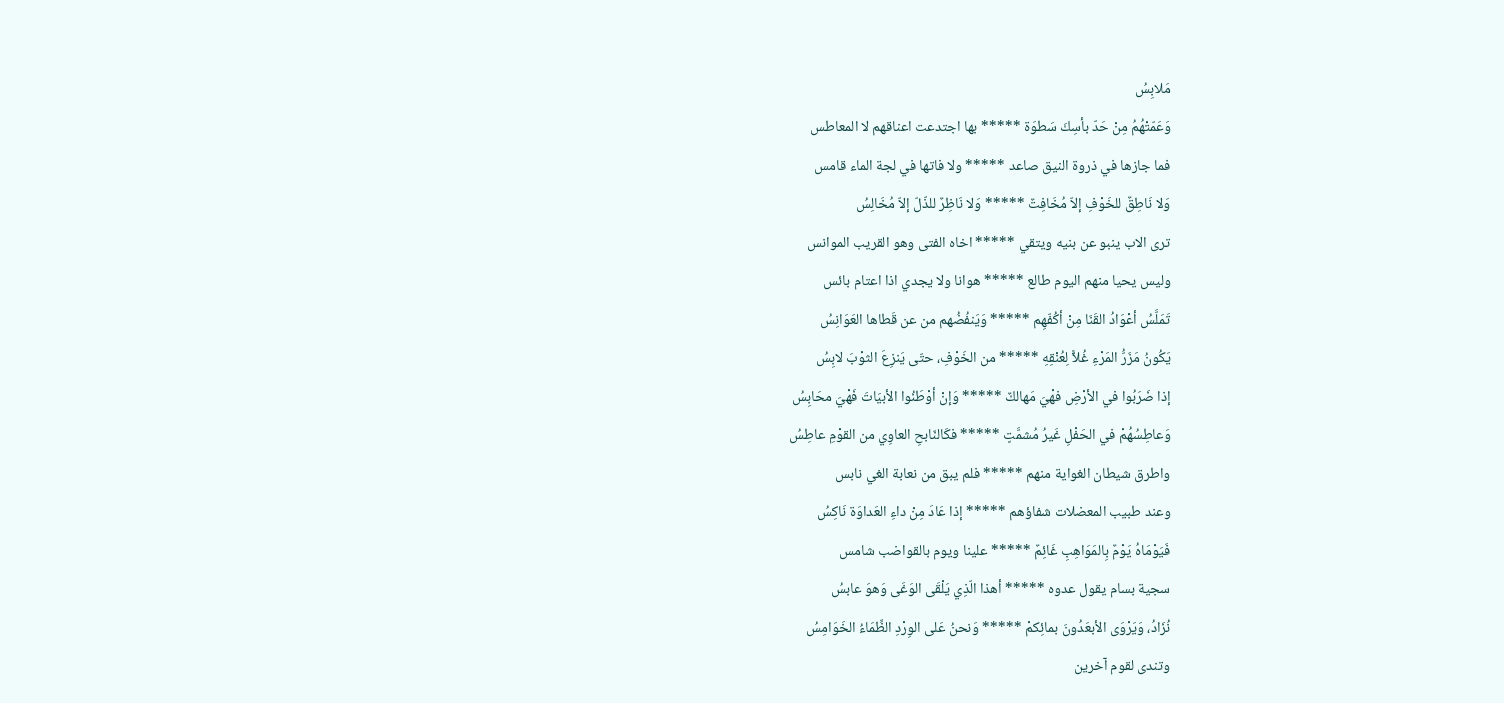مَلابِسُ
وَعَمّتْهُمُ مِنْ حَدّ بأسِكَ سَطوَة ***** بها اجتدعت اعناقهم لا المعاطس
فما جازها في ذروة النيق صاعد ***** ولا فاتها في لجة الماء قامس
وَلا نَاطِقٌ للخَوْفِ إلاّ مُخَافِتٌ ***** وَلا نَاظِرٌ للذّلّ إلاّ مُخَالِسُ
ترى الاب ينبو عن بنيه ويتقي ***** اخاه الفتى وهو القريب الموانس
وليس يحيا منهم اليوم طالع ***** هوانا ولا يجدي اذا اعتام بائس
تَمَلَّسُ أعْوَادُ القَنَا مِنْ أكُفّهِم ***** وَيَنفُضُهم من عن قَطاها العَوَانِسُ
يَكُونُ مَزَرُّ المَرْءِ غُلاًّ لِعُنْقِهِ ***** من الخَوْفِ، حتّى يَنزِعَ الثوْبَ لابِسُ
إذا ضَرَبُوا في الأرْضِ فهْيَ مَهالكٌ ***** وَإنْ أوْطَنُوا الأبيَاتَ فَهْيَ محَابِسُ
وَعاطِسُهُمْ في الحَفْلِ غَيرُ مُشمَّتٍ ***** فكَالنّابحِ العاوِي من القوْمِ عاطِسُ
واطرق شيطان الغواية منهم ***** فلم يبق من نعابة الغي نابس
وعند طبيب المعضلات شفاؤهم ***** إذا عَادَ مِنْ داءِ العَداوَة نَاكِسُ
فَيَوْمَاهُ يَوْمٌ بِالمَوَاهِبِ غَائِمٌ ***** علينا ويوم بالقواضب شامس
سجية بسام يقول عدوه ***** أهذا الّذِي يَلْقَى الوَغَى وَهوَ عابسُ
نُزَادُ، وَيَرْوَى الأبعَدُونَ بمائِكمْ ***** وَنحنُ عَلى الوِرْدِ الظِّمَاءُ الخَوَامِسُ
وتندى لقوم آخرين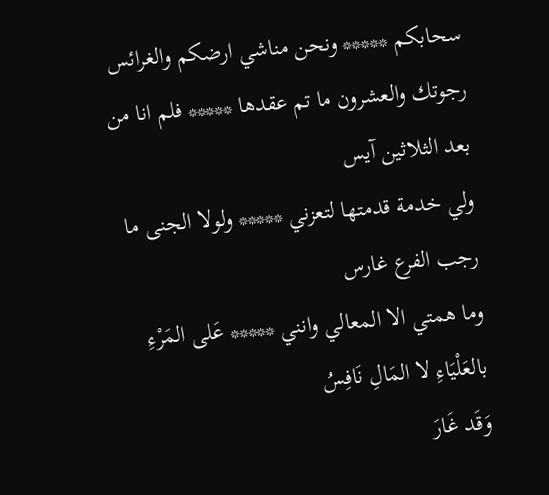سحابكم ***** ونحن مناشي ارضكم والغرائس
رجوتك والعشرون ما تم عقدها ***** فلم انا من بعد الثلاثين آيس
ولي خدمة قدمتها لتعزني ***** ولولا الجنى ما رجب الفرع غارس
وما همتي الا المعالي وانني ***** عَلى المَرْءِ بالعَلْيَاءِ لا المَالِ نَافِسُ
وَقَد غَارَ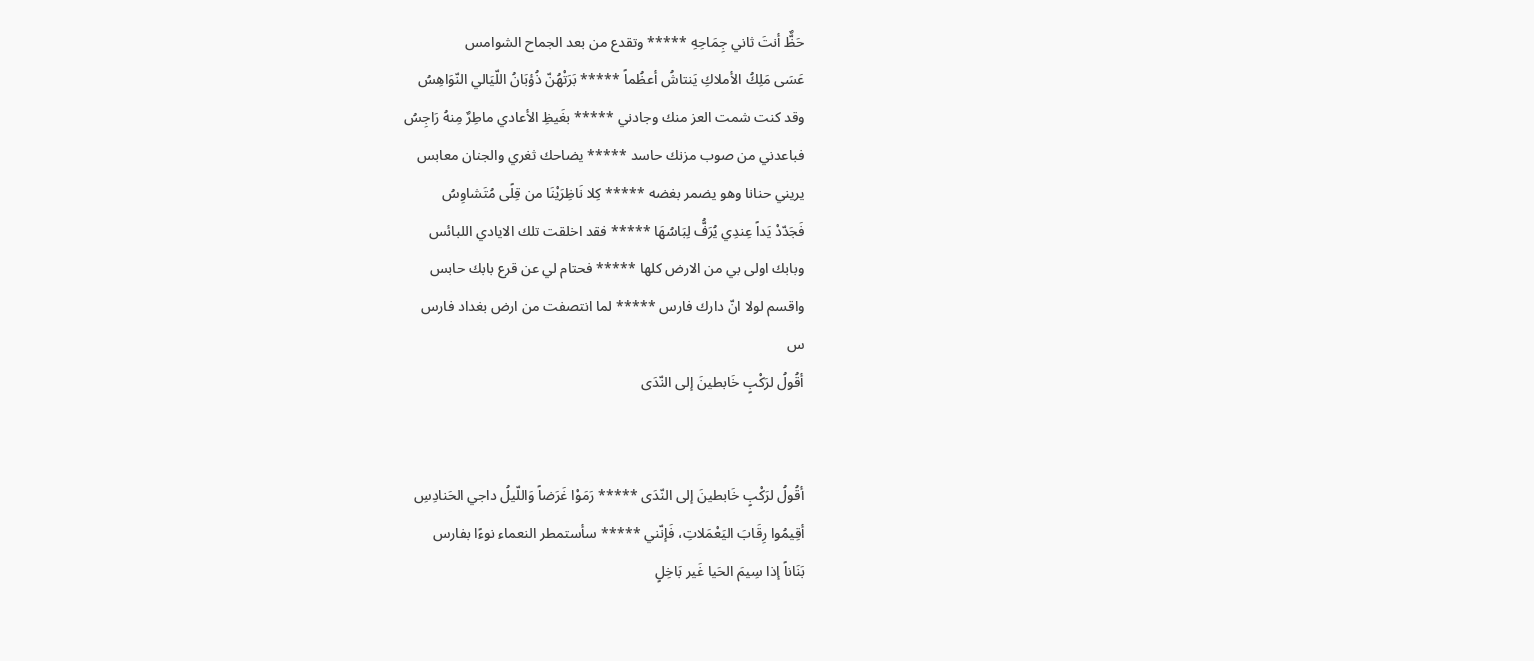حَظٌّ أنتَ ثاني جِمَاحِهِ ***** وتقدع من بعد الجماح الشوامس
عَسَى مَلِكُ الأملاكِ يَنتاشُ أعظُماً ***** بَرَتْهُنّ ذُؤبَانُ اللّيَالي النّوَاهِسُ
وقد كنت شمت العز منك وجادني ***** بغَيظِ الأعادي ماطِرٌ مِنهُ رَاجِسُ
فباعدني من صوب مزنك حاسد ***** يضاحك ثغري والجنان معابس
يريني حنانا وهو يضمر بغضه ***** كِلا نَاظِرَيْنَا من قِلًى مُتَشاوِسُ
فَجَدّدْ يَداً عِندِي يُرَفُّ لِبَاسُهَا ***** فقد اخلقت تلك الايادي اللبائس
وبابك اولى بي من الارض كلها ***** فحتام لي عن قرع بابك حابس
واقسم لولا انّ دارك فارس ***** لما انتصفت من ارض بغداد فارس
س
أقُولُ لرَكْبٍ خَابطينَ إلى النّدَى


أقُولُ لرَكْبٍ خَابطينَ إلى النّدَى ***** رَمَوْا غَرَضاً وَاللّيلُ داجي الحَنادِسِ
أقِيمُوا رِقَابَ اليَعْمَلاتِ، فَإنّني ***** سأستمطر النعماء نوءًا بفارس
بَنَاناً إذا سِيمَ الحَيا غَير بَاخِلٍ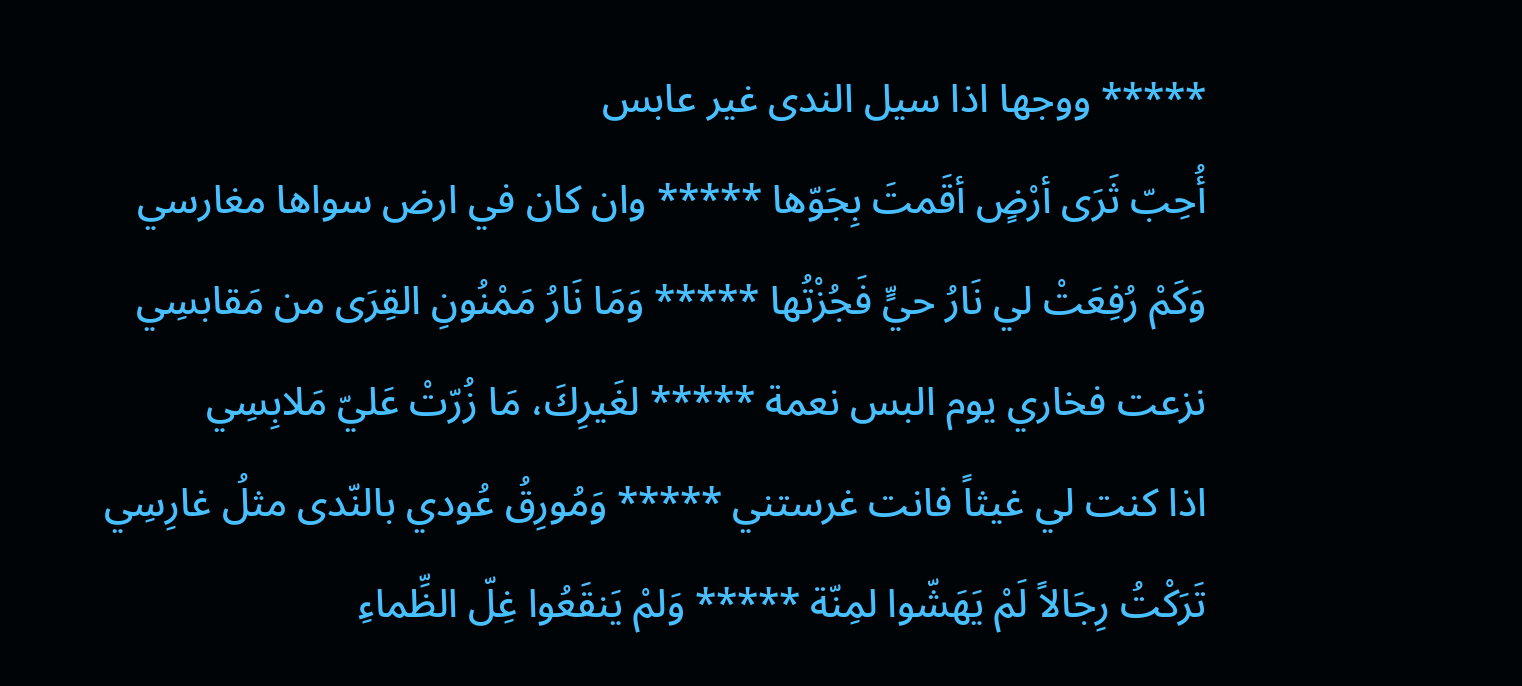***** ووجها اذا سيل الندى غير عابس
أُحِبّ ثَرَى أرْضٍ أقَمتَ بِجَوّها ***** وان كان في ارض سواها مغارسي
وَكَمْ رُفِعَتْ لي نَارُ حيٍّ فَجُزْتُها ***** وَمَا نَارُ مَمْنُونِ القِرَى من مَقابسِي
نزعت فخاري يوم البس نعمة ***** لغَيرِكَ، مَا زُرّتْ عَليّ مَلابِسِي
اذا كنت لي غيثاً فانت غرستني ***** وَمُورِقُ عُودي بالنّدى مثلُ غارِسِي
تَرَكْتُ رِجَالاً لَمْ يَهَشّوا لمِنّة ***** وَلمْ يَنقَعُوا غِلّ الظِّماءِ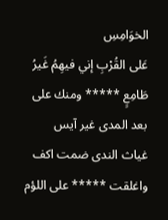الخوَامِسِ
عَلى القُرْبِ إني فيهِمُ غَيرُ طَامِعٍ ***** ومنك على بعد المدى غير آيس
غياث الندى ضمت اكف واغلقت ***** على اللؤم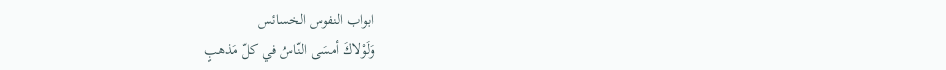ابواب النفوس الخسائس
وَلَوْلاكَ أمسَى النّاسُ في كلّ مَذهبٍ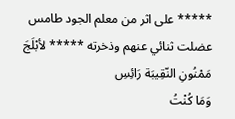***** على اثر من معلم الجود طامس
عضلت ثنائي عنهم وذخرته ***** لأبْلَجَ مَمْنُونِ النّقِيبَة رَائِسِ
وَمَا كُنْتُ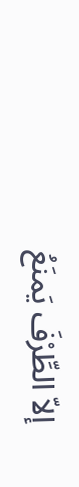إلاّ الطِّرْفَ يَمنَعُ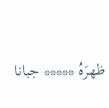ظهرَهُ ***** جبانا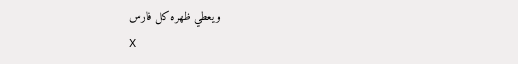ويعطي ظهره كل فارس
X